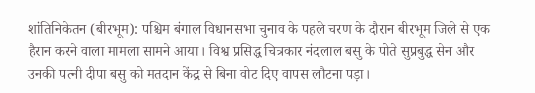शांतिनिकेतन (बीरभूम): पश्चिम बंगाल विधानसभा चुनाव के पहले चरण के दौरान बीरभूम जिले से एक हैरान करने वाला मामला सामने आया। विश्व प्रसिद्ध चित्रकार नंदलाल बसु के पोते सुप्रबुद्ध सेन और उनकी पत्नी दीपा बसु को मतदान केंद्र से बिना वोट दिए वापस लौटना पड़ा।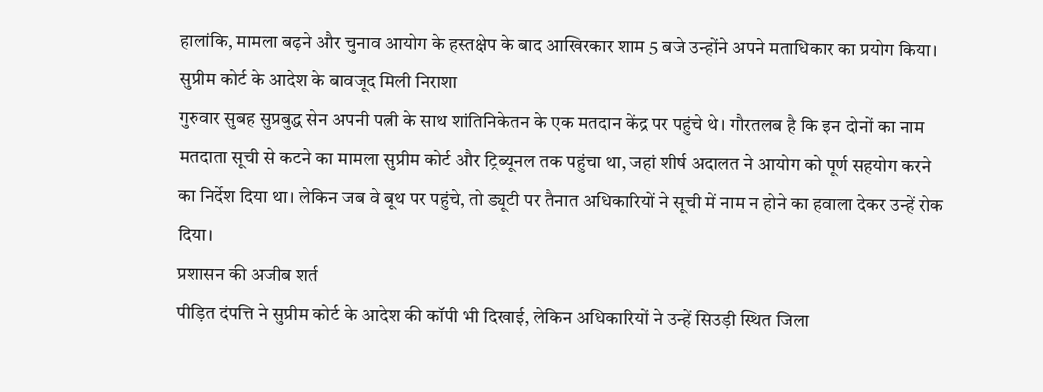हालांकि, मामला बढ़ने और चुनाव आयोग के हस्तक्षेप के बाद आखिरकार शाम 5 बजे उन्होंने अपने मताधिकार का प्रयोग किया।
सुप्रीम कोर्ट के आदेश के बावजूद मिली निराशा
गुरुवार सुबह सुप्रबुद्ध सेन अपनी पत्नी के साथ शांतिनिकेतन के एक मतदान केंद्र पर पहुंचे थे। गौरतलब है कि इन दोनों का नाम मतदाता सूची से कटने का मामला सुप्रीम कोर्ट और ट्रिब्यूनल तक पहुंचा था, जहां शीर्ष अदालत ने आयोग को पूर्ण सहयोग करने का निर्देश दिया था। लेकिन जब वे बूथ पर पहुंचे, तो ड्यूटी पर तैनात अधिकारियों ने सूची में नाम न होने का हवाला देकर उन्हें रोक दिया।
प्रशासन की अजीब शर्त
पीड़ित दंपत्ति ने सुप्रीम कोर्ट के आदेश की कॉपी भी दिखाई, लेकिन अधिकारियों ने उन्हें सिउड़ी स्थित जिला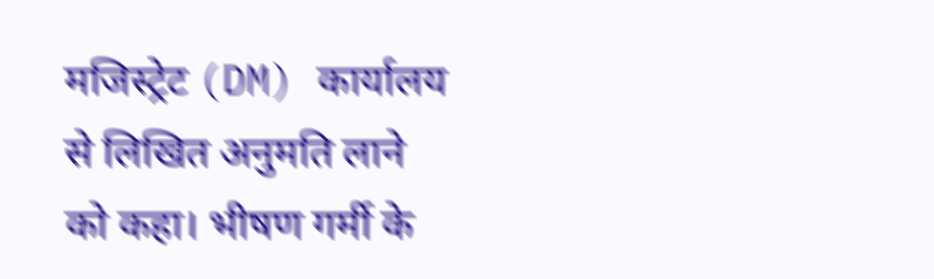मजिस्ट्रेट (DM) कार्यालय से लिखित अनुमति लाने को कहा। भीषण गर्मी के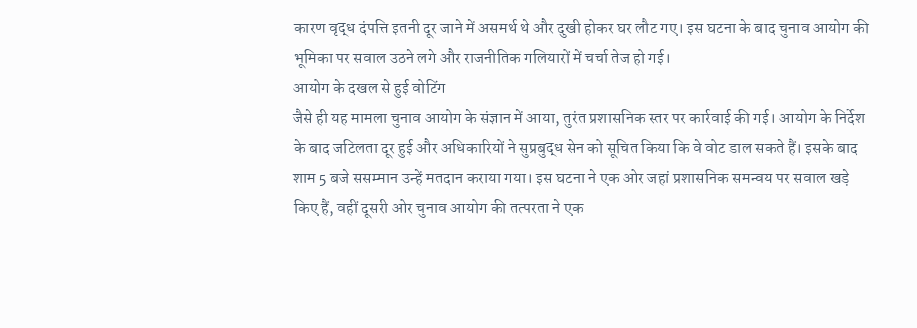कारण वृद्ध दंपत्ति इतनी दूर जाने में असमर्थ थे और दुखी होकर घर लौट गए। इस घटना के बाद चुनाव आयोग की भूमिका पर सवाल उठने लगे और राजनीतिक गलियारों में चर्चा तेज हो गई।
आयोग के दखल से हुई वोटिंग
जैसे ही यह मामला चुनाव आयोग के संज्ञान में आया, तुरंत प्रशासनिक स्तर पर कार्रवाई की गई। आयोग के निर्देश के बाद जटिलता दूर हुई और अधिकारियों ने सुप्रबुद्ध सेन को सूचित किया कि वे वोट डाल सकते हैं। इसके बाद शाम 5 बजे ससम्मान उन्हें मतदान कराया गया। इस घटना ने एक ओर जहां प्रशासनिक समन्वय पर सवाल खड़े किए हैं, वहीं दूसरी ओर चुनाव आयोग की तत्परता ने एक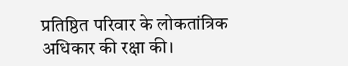प्रतिष्ठित परिवार के लोकतांत्रिक अधिकार की रक्षा की।